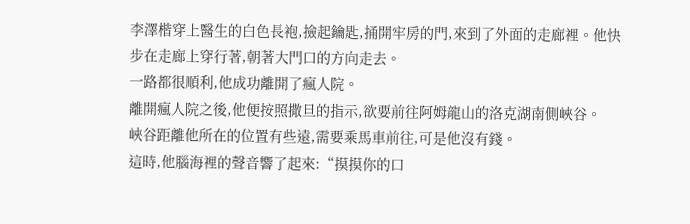李澤楷穿上醫生的白色長袍,撿起鑰匙,捅開牢房的門,來到了外面的走廊裡。他快步在走廊上穿行著,朝著大門口的方向走去。
一路都很順利,他成功離開了瘋人院。
離開瘋人院之後,他便按照撒旦的指示,欲要前往阿姆龍山的洛克湖南側峽谷。
峽谷距離他所在的位置有些遠,需要乘馬車前往,可是他沒有錢。
這時,他腦海裡的聲音響了起來:“摸摸你的口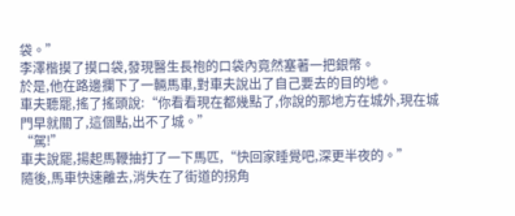袋。”
李澤楷摸了摸口袋,發現醫生長袍的口袋內竟然塞著一把銀幣。
於是,他在路邊攔下了一輛馬車,對車夫說出了自己要去的目的地。
車夫聽罷,搖了搖頭說:“你看看現在都幾點了,你說的那地方在城外,現在城門早就關了,這個點,出不了城。”
“駕!”
車夫說罷,揚起馬鞭抽打了一下馬匹,“快回家睡覺吧,深更半夜的。”
隨後,馬車快速離去,消失在了街道的拐角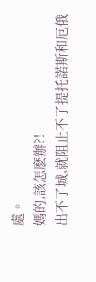處。
媽的,該怎麽辦?!
出不了城,就阻止不了提托諾斯和厄俄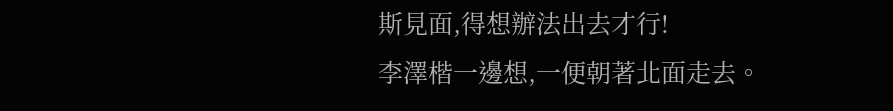斯見面,得想辦法出去才行!
李澤楷一邊想,一便朝著北面走去。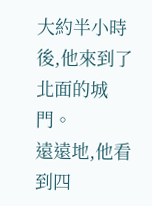大約半小時後,他來到了北面的城門。
遠遠地,他看到四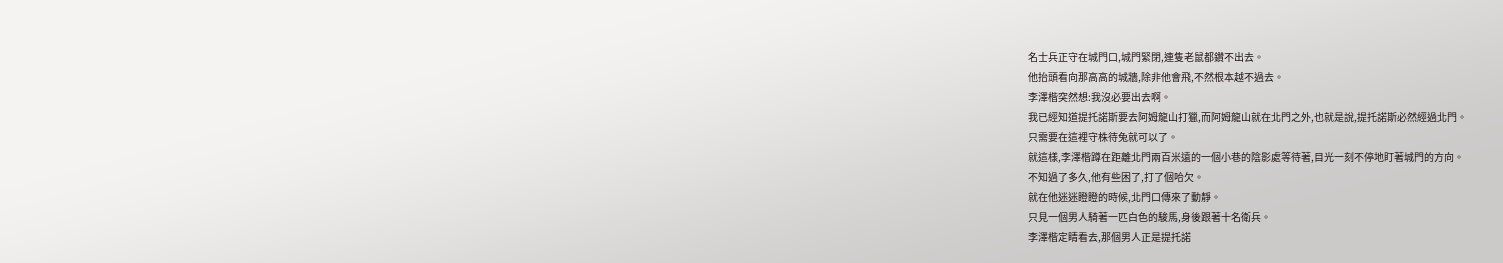名士兵正守在城門口,城門緊閉,連隻老鼠都鑽不出去。
他抬頭看向那高高的城牆,除非他會飛,不然根本越不過去。
李澤楷突然想:我沒必要出去啊。
我已經知道提托諾斯要去阿姆龍山打獵,而阿姆龍山就在北門之外,也就是說,提托諾斯必然經過北門。
只需要在這裡守株待兔就可以了。
就這樣,李澤楷蹲在距離北門兩百米遠的一個小巷的陰影處等待著,目光一刻不停地盯著城門的方向。
不知過了多久,他有些困了,打了個哈欠。
就在他迷迷瞪瞪的時候,北門口傳來了動靜。
只見一個男人騎著一匹白色的駿馬,身後跟著十名衛兵。
李澤楷定睛看去,那個男人正是提托諾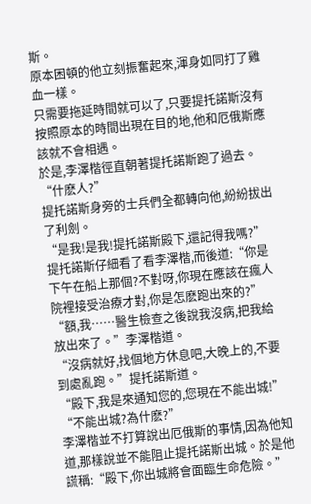斯。
原本困頓的他立刻振奮起來,渾身如同打了雞血一樣。
只需要拖延時間就可以了,只要提托諾斯沒有按照原本的時間出現在目的地,他和厄俄斯應該就不會相遇。
於是,李澤楷徑直朝著提托諾斯跑了過去。
“什麽人?”
提托諾斯身旁的士兵們全都轉向他,紛紛拔出了利劍。
“是我!是我!提托諾斯殿下,還記得我嗎?”
提托諾斯仔細看了看李澤楷,而後道:“你是下午在船上那個?不對呀,你現在應該在瘋人院裡接受治療才對,你是怎麽跑出來的?”
“額,我……醫生檢查之後說我沒病,把我給放出來了。”李澤楷道。
“沒病就好,找個地方休息吧,大晚上的,不要到處亂跑。”提托諾斯道。
“殿下,我是來通知您的,您現在不能出城!”
“不能出城?為什麽?”
李澤楷並不打算說出厄俄斯的事情,因為他知道,那樣說並不能阻止提托諾斯出城。於是他謊稱:“殿下,你出城將會面臨生命危險。”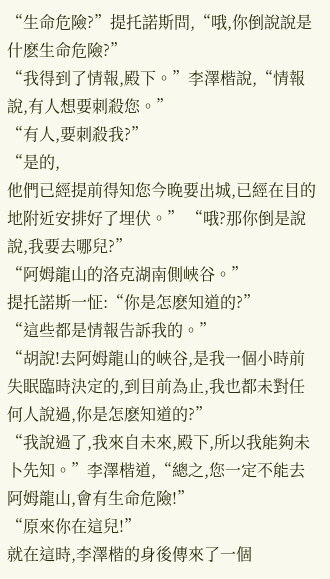“生命危險?”提托諾斯問,“哦,你倒說說是什麽生命危險?”
“我得到了情報,殿下。”李澤楷說,“情報說,有人想要刺殺您。”
“有人,要刺殺我?”
“是的,
他們已經提前得知您今晚要出城,已經在目的地附近安排好了埋伏。” “哦?那你倒是說說,我要去哪兒?”
“阿姆龍山的洛克湖南側峽谷。”
提托諾斯一怔:“你是怎麽知道的?”
“這些都是情報告訴我的。”
“胡說!去阿姆龍山的峽谷,是我一個小時前失眠臨時決定的,到目前為止,我也都未對任何人說過,你是怎麽知道的?”
“我說過了,我來自未來,殿下,所以我能夠未卜先知。”李澤楷道,“總之,您一定不能去阿姆龍山,會有生命危險!”
“原來你在這兒!”
就在這時,李澤楷的身後傳來了一個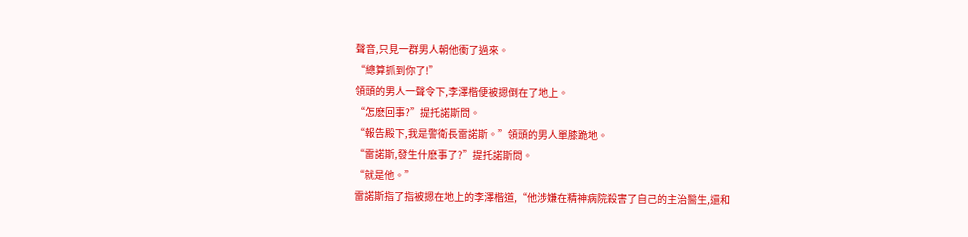聲音,只見一群男人朝他衝了過來。
“總算抓到你了!”
領頭的男人一聲令下,李澤楷便被摁倒在了地上。
“怎麽回事?”提托諾斯問。
“報告殿下,我是警衛長雷諾斯。”領頭的男人單膝跪地。
“雷諾斯,發生什麽事了?”提托諾斯問。
“就是他。”
雷諾斯指了指被摁在地上的李澤楷道,“他涉嫌在精神病院殺害了自己的主治醫生,還和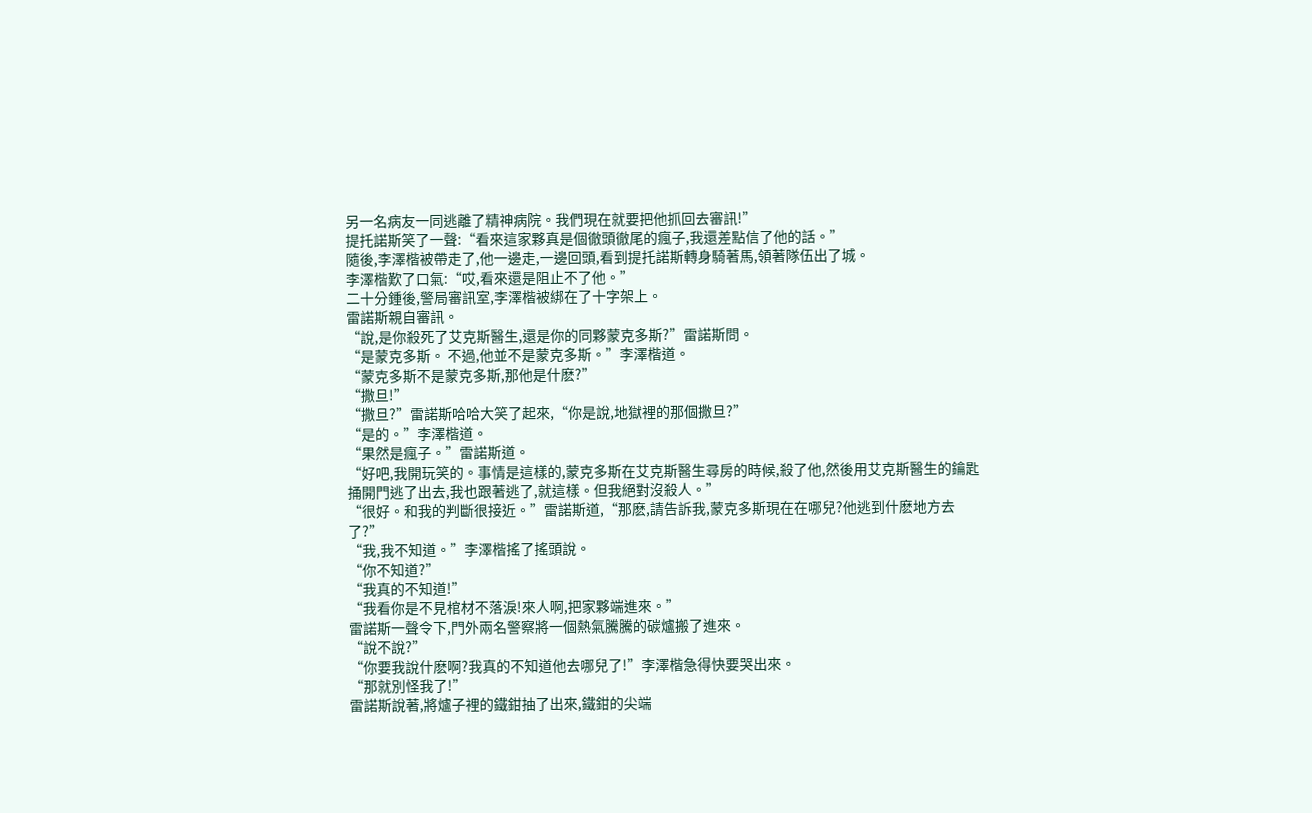另一名病友一同逃離了精神病院。我們現在就要把他抓回去審訊!”
提托諾斯笑了一聲:“看來這家夥真是個徹頭徹尾的瘋子,我還差點信了他的話。”
隨後,李澤楷被帶走了,他一邊走,一邊回頭,看到提托諾斯轉身騎著馬,領著隊伍出了城。
李澤楷歎了口氣:“哎,看來還是阻止不了他。”
二十分鍾後,警局審訊室,李澤楷被綁在了十字架上。
雷諾斯親自審訊。
“說,是你殺死了艾克斯醫生,還是你的同夥蒙克多斯?”雷諾斯問。
“是蒙克多斯。 不過,他並不是蒙克多斯。”李澤楷道。
“蒙克多斯不是蒙克多斯,那他是什麽?”
“撒旦!”
“撒旦?”雷諾斯哈哈大笑了起來,“你是說,地獄裡的那個撒旦?”
“是的。”李澤楷道。
“果然是瘋子。”雷諾斯道。
“好吧,我開玩笑的。事情是這樣的,蒙克多斯在艾克斯醫生尋房的時候,殺了他,然後用艾克斯醫生的鑰匙捅開門逃了出去,我也跟著逃了,就這樣。但我絕對沒殺人。”
“很好。和我的判斷很接近。”雷諾斯道,“那麽,請告訴我,蒙克多斯現在在哪兒?他逃到什麽地方去了?”
“我,我不知道。”李澤楷搖了搖頭說。
“你不知道?”
“我真的不知道!”
“我看你是不見棺材不落淚!來人啊,把家夥端進來。”
雷諾斯一聲令下,門外兩名警察將一個熱氣騰騰的碳爐搬了進來。
“說不說?”
“你要我說什麽啊?我真的不知道他去哪兒了!”李澤楷急得快要哭出來。
“那就別怪我了!”
雷諾斯說著,將爐子裡的鐵鉗抽了出來,鐵鉗的尖端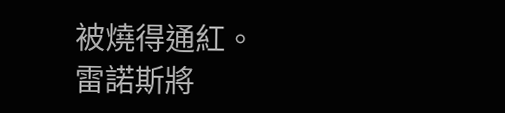被燒得通紅。
雷諾斯將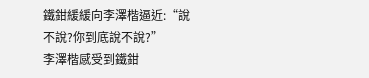鐵鉗緩緩向李澤楷逼近:“說不說?你到底說不說?”
李澤楷感受到鐵鉗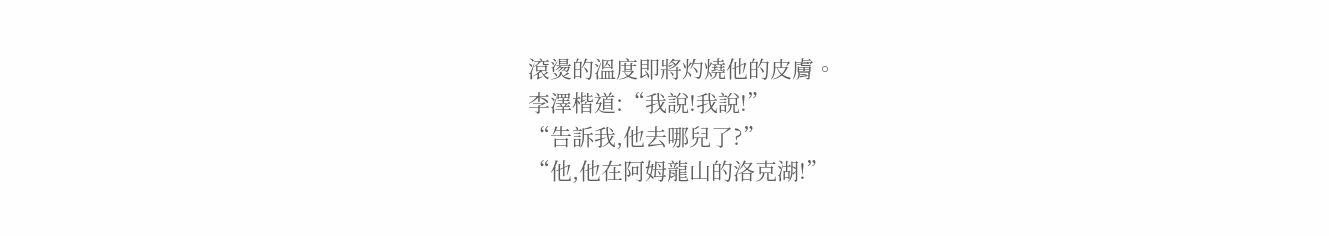滾燙的溫度即將灼燒他的皮膚。
李澤楷道:“我說!我說!”
“告訴我,他去哪兒了?”
“他,他在阿姆龍山的洛克湖!”